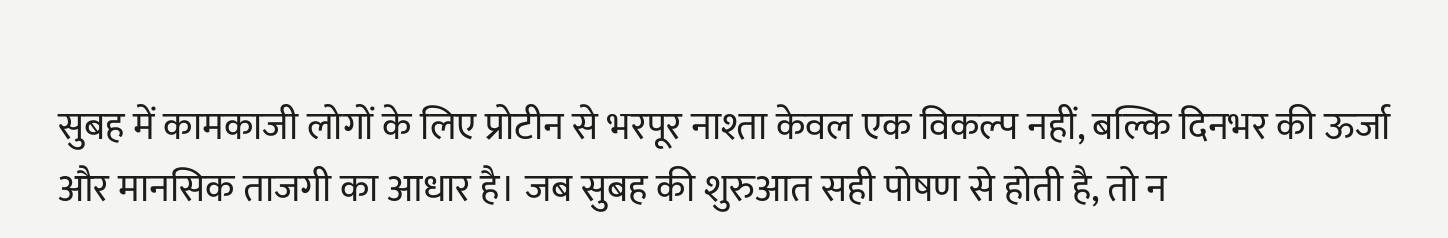सुबह में कामकाजी लोगों के लिए प्रोटीन से भरपूर नाश्ता केवल एक विकल्प नहीं, बल्कि दिनभर की ऊर्जा और मानसिक ताजगी का आधार है। जब सुबह की शुरुआत सही पोषण से होती है, तो न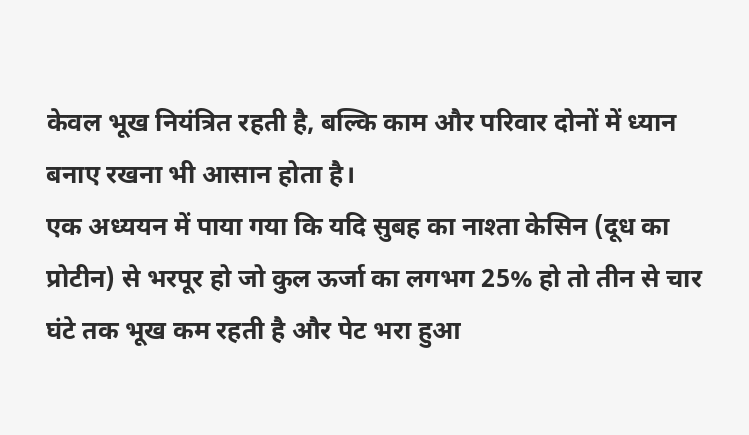केवल भूख नियंत्रित रहती है, बल्कि काम और परिवार दोनों में ध्यान बनाए रखना भी आसान होता है।
एक अध्ययन में पाया गया कि यदि सुबह का नाश्ता केसिन (दूध का प्रोटीन) से भरपूर हो जो कुल ऊर्जा का लगभग 25% हो तो तीन से चार घंटे तक भूख कम रहती है और पेट भरा हुआ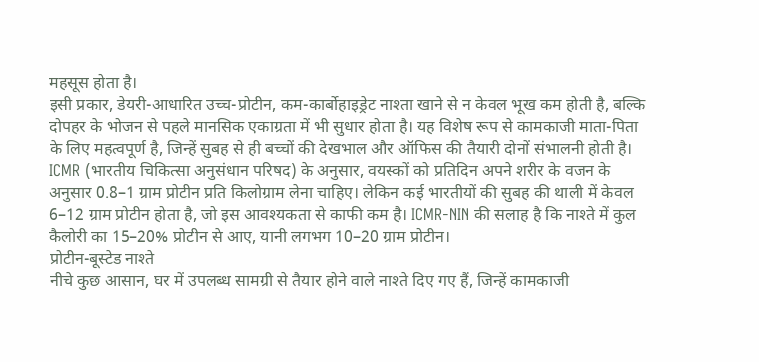महसूस होता है।
इसी प्रकार, डेयरी-आधारित उच्च-प्रोटीन, कम-कार्बोहाइड्रेट नाश्ता खाने से न केवल भूख कम होती है, बल्कि दोपहर के भोजन से पहले मानसिक एकाग्रता में भी सुधार होता है। यह विशेष रूप से कामकाजी माता-पिता के लिए महत्वपूर्ण है, जिन्हें सुबह से ही बच्चों की देखभाल और ऑफिस की तैयारी दोनों संभालनी होती है।
ICMR (भारतीय चिकित्सा अनुसंधान परिषद) के अनुसार, वयस्कों को प्रतिदिन अपने शरीर के वजन के अनुसार 0.8–1 ग्राम प्रोटीन प्रति किलोग्राम लेना चाहिए। लेकिन कई भारतीयों की सुबह की थाली में केवल 6–12 ग्राम प्रोटीन होता है, जो इस आवश्यकता से काफी कम है। ICMR-NIN की सलाह है कि नाश्ते में कुल कैलोरी का 15–20% प्रोटीन से आए, यानी लगभग 10–20 ग्राम प्रोटीन।
प्रोटीन-बूस्टेड नाश्ते
नीचे कुछ आसान, घर में उपलब्ध सामग्री से तैयार होने वाले नाश्ते दिए गए हैं, जिन्हें कामकाजी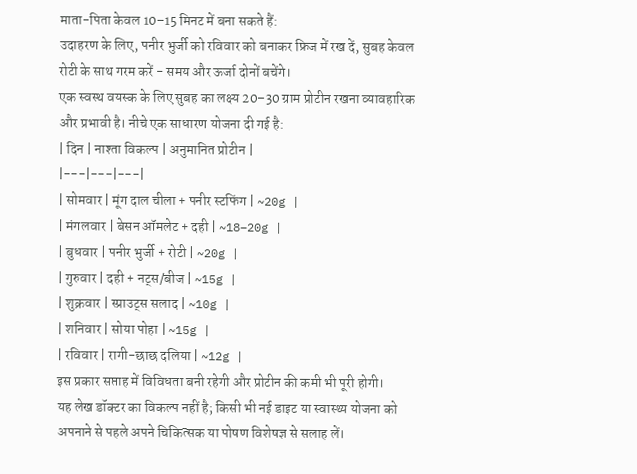माता-पिता केवल 10–15 मिनट में बना सकते हैं:
उदाहरण के लिए, पनीर भुर्जी को रविवार को बनाकर फ्रिज में रख दें, सुबह केवल रोटी के साथ गरम करें - समय और ऊर्जा दोनों बचेंगे।
एक स्वस्थ वयस्क के लिए सुबह का लक्ष्य 20–30 ग्राम प्रोटीन रखना व्यावहारिक और प्रभावी है। नीचे एक साधारण योजना दी गई है:
| दिन | नाश्ता विकल्प | अनुमानित प्रोटीन |
|---|---|---|
| सोमवार | मूंग दाल चीला + पनीर स्टफिंग | ~20g |
| मंगलवार | बेसन ऑमलेट + दही | ~18–20g |
| बुधवार | पनीर भुर्जी + रोटी | ~20g |
| गुरुवार | दही + नट्स/बीज | ~15g |
| शुक्रवार | स्प्राउट्स सलाद | ~10g |
| शनिवार | सोया पोहा | ~15g |
| रविवार | रागी-छाछ दलिया | ~12g |
इस प्रकार सप्ताह में विविधता बनी रहेगी और प्रोटीन की कमी भी पूरी होगी।
यह लेख डॉक्टर का विकल्प नहीं है; किसी भी नई डाइट या स्वास्थ्य योजना को अपनाने से पहले अपने चिकित्सक या पोषण विशेषज्ञ से सलाह लें।